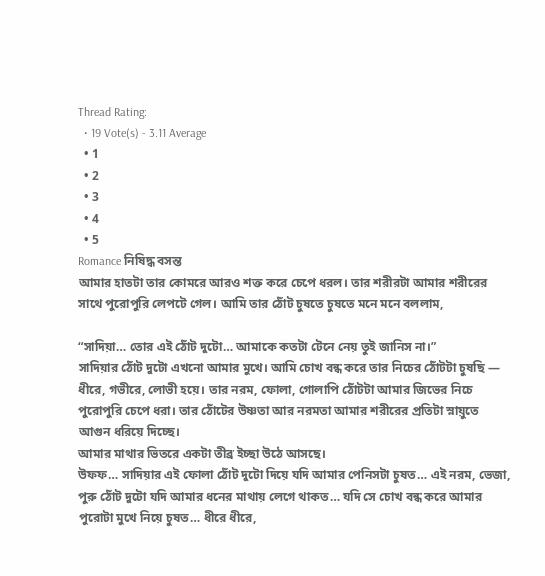Thread Rating:
  • 19 Vote(s) - 3.11 Average
  • 1
  • 2
  • 3
  • 4
  • 5
Romance নিষিদ্ধ বসন্ত
আমার হাতটা তার কোমরে আরও শক্ত করে চেপে ধরল। তার শরীরটা আমার শরীরের সাথে পুরোপুরি লেপটে গেল। আমি তার ঠোঁট চুষতে চুষতে মনে মনে বললাম,

“সাদিয়া… তোর এই ঠোঁট দুটো… আমাকে কতটা টেনে নেয় তুই জানিস না।”
সাদিয়ার ঠোঁট দুটো এখনো আমার মুখে। আমি চোখ বন্ধ করে তার নিচের ঠোঁটটা চুষছি — ধীরে, গভীরে, লোভী হয়ে। তার নরম, ফোলা, গোলাপি ঠোঁটটা আমার জিভের নিচে পুরোপুরি চেপে ধরা। তার ঠোঁটের উষ্ণতা আর নরমতা আমার শরীরের প্রতিটা স্নায়ুতে আগুন ধরিয়ে দিচ্ছে।
আমার মাথার ভিতরে একটা তীব্র ইচ্ছা উঠে আসছে।
উফফ… সাদিয়ার এই ফোলা ঠোঁট দুটো দিয়ে যদি আমার পেনিসটা চুষত… এই নরম, ভেজা, পুরু ঠোঁট দুটো যদি আমার ধনের মাথায় লেগে থাকত… যদি সে চোখ বন্ধ করে আমার পুরোটা মুখে নিয়ে চুষত… ধীরে ধীরে,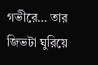গভীরে… তার জিভটা ঘুরিয়ে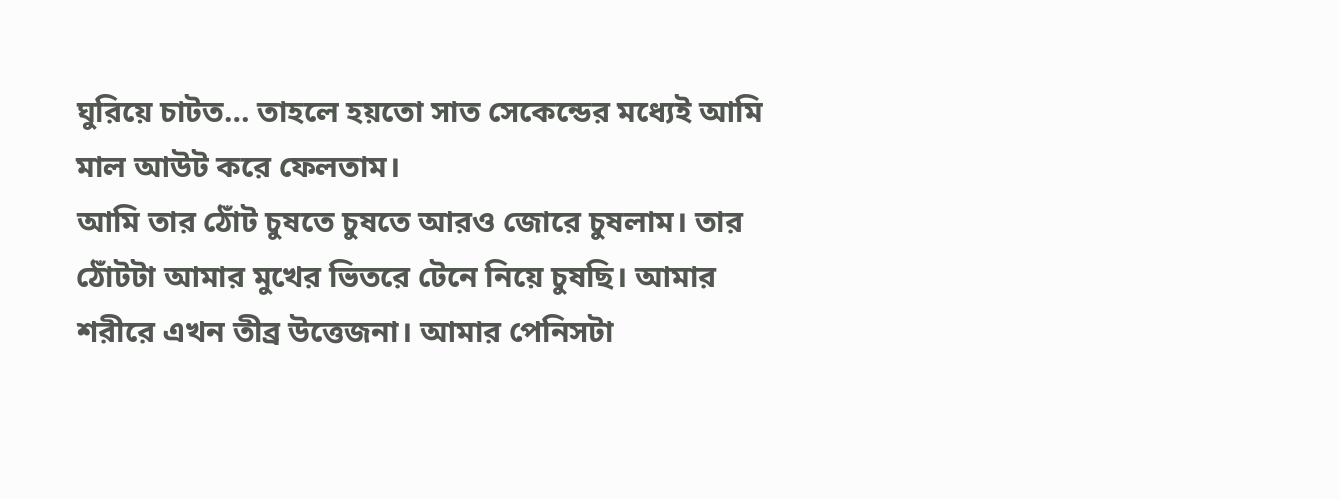ঘুরিয়ে চাটত… তাহলে হয়তো সাত সেকেন্ডের মধ্যেই আমি মাল আউট করে ফেলতাম।
আমি তার ঠোঁট চুষতে চুষতে আরও জোরে চুষলাম। তার ঠোঁটটা আমার মুখের ভিতরে টেনে নিয়ে চুষছি। আমার শরীরে এখন তীব্র উত্তেজনা। আমার পেনিসটা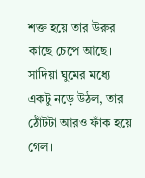শক্ত হয়ে তার উরুর কাছে চেপে আছে। সাদিয়া ঘুমের মধ্যে একটু নড়ে উঠল, তার ঠোঁটটা আরও ফাঁক হয়ে গেল।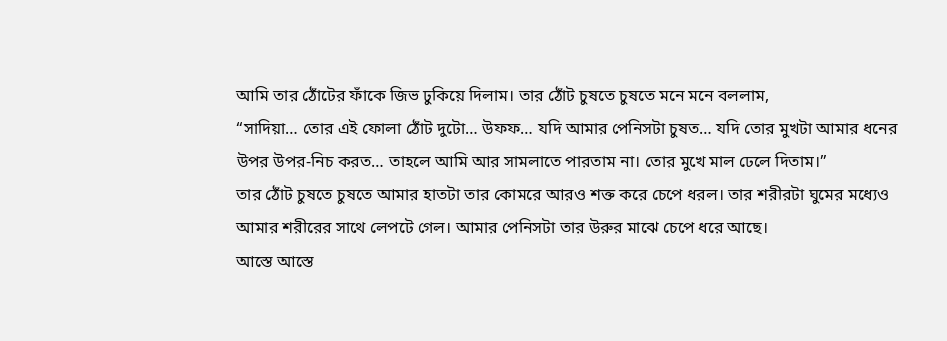আমি তার ঠোঁটের ফাঁকে জিভ ঢুকিয়ে দিলাম। তার ঠোঁট চুষতে চুষতে মনে মনে বললাম,
“সাদিয়া… তোর এই ফোলা ঠোঁট দুটো… উফফ… যদি আমার পেনিসটা চুষত… যদি তোর মুখটা আমার ধনের উপর উপর-নিচ করত… তাহলে আমি আর সামলাতে পারতাম না। তোর মুখে মাল ঢেলে দিতাম।”
তার ঠোঁট চুষতে চুষতে আমার হাতটা তার কোমরে আরও শক্ত করে চেপে ধরল। তার শরীরটা ঘুমের মধ্যেও আমার শরীরের সাথে লেপটে গেল। আমার পেনিসটা তার উরুর মাঝে চেপে ধরে আছে।
আস্তে আস্তে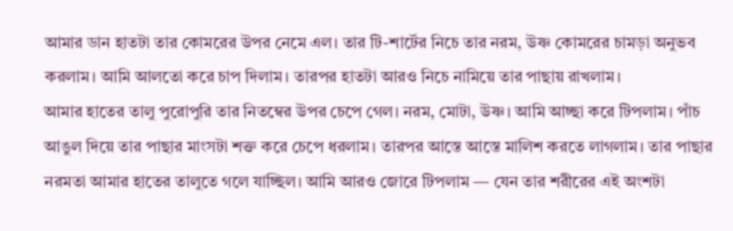আমার ডান হাতটা তার কোমরের উপর নেমে এল। তার টি-শার্টের নিচে তার নরম, উষ্ণ কোমরের চামড়া অনুভব করলাম। আমি আলতো করে চাপ দিলাম। তারপর হাতটা আরও নিচে নামিয়ে তার পাছায় রাখলাম।
আমার হাতের তালু পুরোপুরি তার নিতম্বের উপর চেপে গেল। নরম, মোটা, উষ্ণ। আমি আচ্ছা করে টিপলাম। পাঁচ আঙুল দিয়ে তার পাছার মাংসটা শক্ত করে চেপে ধরলাম। তারপর আস্তে আস্তে মালিশ করতে লাগলাম। তার পাছার নরমতা আমার হাতের তালুতে গলে যাচ্ছিল। আমি আরও জোরে টিপলাম — যেন তার শরীরের এই অংশটা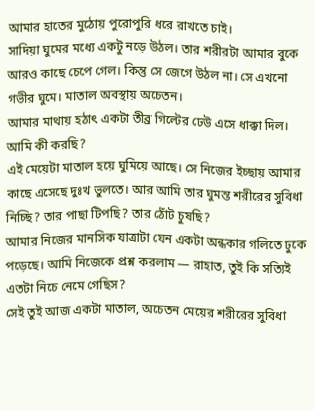আমার হাতের মুঠোয় পুরোপুরি ধরে রাখতে চাই।
সাদিয়া ঘুমের মধ্যে একটু নড়ে উঠল। তার শরীরটা আমার বুকে আরও কাছে চেপে গেল। কিন্তু সে জেগে উঠল না। সে এখনো গভীর ঘুমে। মাতাল অবস্থায় অচেতন।
আমার মাথায় হঠাৎ একটা তীব্র গিল্টের ঢেউ এসে ধাক্কা দিল।
আমি কী করছি?
এই মেয়েটা মাতাল হয়ে ঘুমিয়ে আছে। সে নিজের ইচ্ছায় আমার কাছে এসেছে দুঃখ ভুলতে। আর আমি তার ঘুমন্ত শরীরের সুবিধা নিচ্ছি? তার পাছা টিপছি? তার ঠোঁট চুষছি?
আমার নিজের মানসিক যাত্রাটা যেন একটা অন্ধকার গলিতে ঢুকে পড়েছে। আমি নিজেকে প্রশ্ন করলাম — রাহাত, তুই কি সত্যিই এতটা নিচে নেমে গেছিস?
সেই তুই আজ একটা মাতাল, অচেতন মেয়ের শরীরের সুবিধা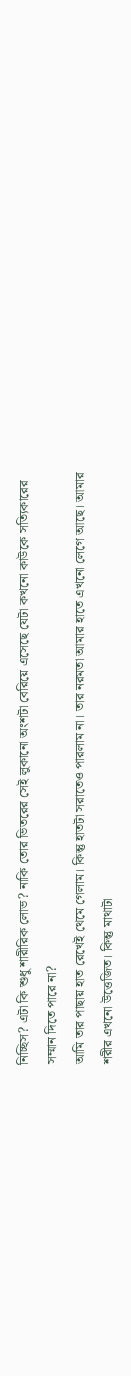নিচ্ছিস? এটা কি শুধু শারীরিক লোভ? নাকি তোর ভিতরের সেই লুকানো অংশটা বেরিয়ে এসেছে যেটা কখনো কাউকে সত্যিকারের সম্মান দিতে পারে না?
আমি তার পাছায় হাত রেখেই থেমে গেলাম। কিন্তু হাতটা সরাতেও পারলাম না। তার নরমতা আমার হাতে এখনো লেগে আছে। আমার শরীর এখনো উত্তেজিত। কিন্তু মাথাটা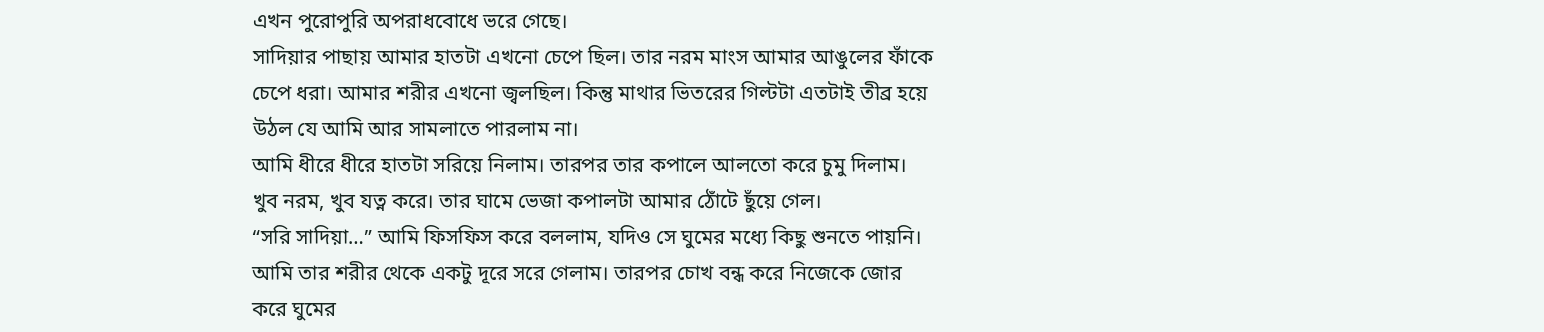এখন পুরোপুরি অপরাধবোধে ভরে গেছে।
সাদিয়ার পাছায় আমার হাতটা এখনো চেপে ছিল। তার নরম মাংস আমার আঙুলের ফাঁকে চেপে ধরা। আমার শরীর এখনো জ্বলছিল। কিন্তু মাথার ভিতরের গিল্টটা এতটাই তীব্র হয়ে উঠল যে আমি আর সামলাতে পারলাম না।
আমি ধীরে ধীরে হাতটা সরিয়ে নিলাম। তারপর তার কপালে আলতো করে চুমু দিলাম। খুব নরম, খুব যত্ন করে। তার ঘামে ভেজা কপালটা আমার ঠোঁটে ছুঁয়ে গেল।
“সরি সাদিয়া…” আমি ফিসফিস করে বললাম, যদিও সে ঘুমের মধ্যে কিছু শুনতে পায়নি।
আমি তার শরীর থেকে একটু দূরে সরে গেলাম। তারপর চোখ বন্ধ করে নিজেকে জোর করে ঘুমের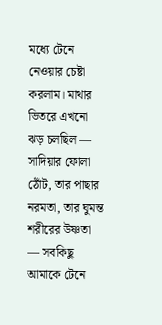মধ্যে টেনে নেওয়ার চেষ্টা করলাম। মাথার ভিতরে এখনো ঝড় চলছিল — সাদিয়ার ফোলা ঠোঁট, তার পাছার নরমতা, তার ঘুমন্ত শরীরের উষ্ণতা — সবকিছু আমাকে টেনে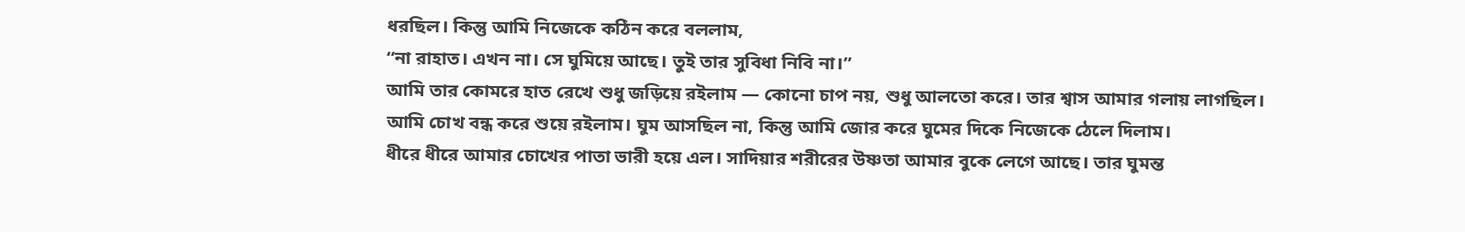ধরছিল। কিন্তু আমি নিজেকে কঠিন করে বললাম,
“না রাহাত। এখন না। সে ঘুমিয়ে আছে। তুই তার সুবিধা নিবি না।”
আমি তার কোমরে হাত রেখে শুধু জড়িয়ে রইলাম — কোনো চাপ নয়, শুধু আলতো করে। তার শ্বাস আমার গলায় লাগছিল। আমি চোখ বন্ধ করে শুয়ে রইলাম। ঘুম আসছিল না, কিন্তু আমি জোর করে ঘুমের দিকে নিজেকে ঠেলে দিলাম।
ধীরে ধীরে আমার চোখের পাতা ভারী হয়ে এল। সাদিয়ার শরীরের উষ্ণতা আমার বুকে লেগে আছে। তার ঘুমন্ত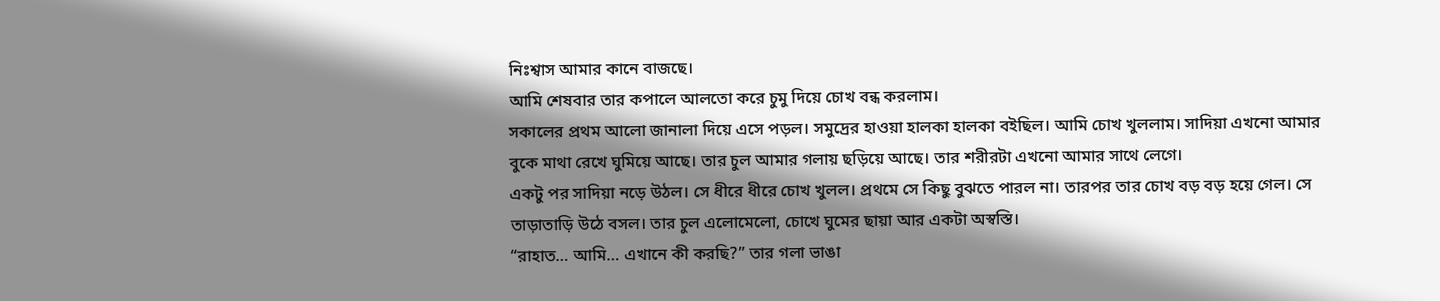নিঃশ্বাস আমার কানে বাজছে।
আমি শেষবার তার কপালে আলতো করে চুমু দিয়ে চোখ বন্ধ করলাম।
সকালের প্রথম আলো জানালা দিয়ে এসে পড়ল। সমুদ্রের হাওয়া হালকা হালকা বইছিল। আমি চোখ খুললাম। সাদিয়া এখনো আমার বুকে মাথা রেখে ঘুমিয়ে আছে। তার চুল আমার গলায় ছড়িয়ে আছে। তার শরীরটা এখনো আমার সাথে লেগে।
একটু পর সাদিয়া নড়ে উঠল। সে ধীরে ধীরে চোখ খুলল। প্রথমে সে কিছু বুঝতে পারল না। তারপর তার চোখ বড় বড় হয়ে গেল। সে তাড়াতাড়ি উঠে বসল। তার চুল এলোমেলো, চোখে ঘুমের ছায়া আর একটা অস্বস্তি।
“রাহাত… আমি… এখানে কী করছি?” তার গলা ভাঙা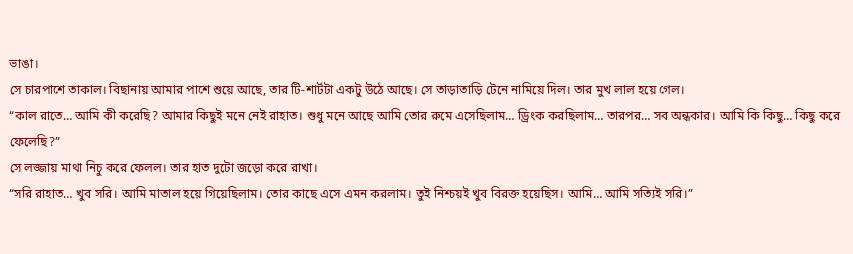ভাঙা।
সে চারপাশে তাকাল। বিছানায় আমার পাশে শুয়ে আছে, তার টি-শার্টটা একটু উঠে আছে। সে তাড়াতাড়ি টেনে নামিয়ে দিল। তার মুখ লাল হয়ে গেল।
“কাল রাতে… আমি কী করেছি? আমার কিছুই মনে নেই রাহাত। শুধু মনে আছে আমি তোর রুমে এসেছিলাম… ড্রিংক করছিলাম… তারপর… সব অন্ধকার। আমি কি কিছু… কিছু করে ফেলেছি?”
সে লজ্জায় মাথা নিচু করে ফেলল। তার হাত দুটো জড়ো করে রাখা।
“সরি রাহাত… খুব সরি। আমি মাতাল হয়ে গিয়েছিলাম। তোর কাছে এসে এমন করলাম। তুই নিশ্চয়ই খুব বিরক্ত হয়েছিস। আমি… আমি সত্যিই সরি।”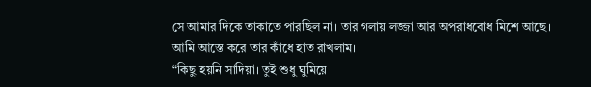সে আমার দিকে তাকাতে পারছিল না। তার গলায় লজ্জা আর অপরাধবোধ মিশে আছে।
আমি আস্তে করে তার কাঁধে হাত রাখলাম।
“কিছু হয়নি সাদিয়া। তুই শুধু ঘুমিয়ে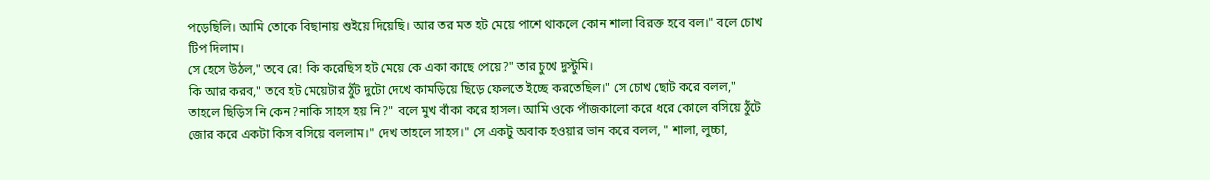পড়েছিলি। আমি তোকে বিছানায় শুইয়ে দিয়েছি। আর তর মত হট মেয়ে পাশে থাকলে কোন শালা বিরক্ত হবে বল।" বলে চোখ টিপ দিলাম।
সে হেসে উঠল," তবে রে! কি করেছিস হট মেয়ে কে একা কাছে পেয়ে?" তার চুখে দুস্টুমি।
কি আর করব," তবে হট মেয়েটার ঠুঁট দুটো দেখে কামড়িয়ে ছিড়ে ফেলতে ইচ্ছে করতেছিল।" সে চোখ ছোট করে বলল," তাহলে ছিড়িস নি কেন?নাকি সাহস হয় নি?" বলে মুখ বাঁকা করে হাসল। আমি ওকে পাঁজকালো করে ধরে কোলে বসিয়ে ঠুঁটে জোর করে একটা কিস বসিয়ে বললাম।" দেখ তাহলে সাহস।" সে একটু অবাক হওয়ার ভান করে বলল, " শালা, লুচ্চা,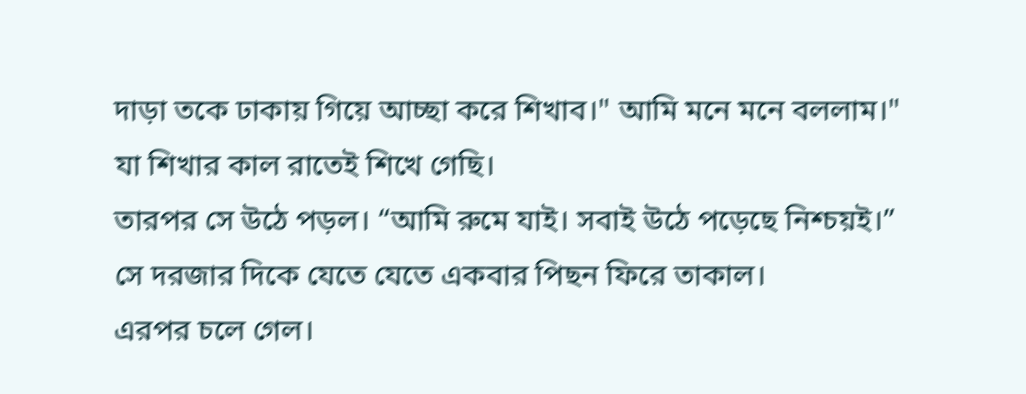দাড়া তকে ঢাকায় গিয়ে আচ্ছা করে শিখাব।" আমি মনে মনে বললাম।" যা শিখার কাল রাতেই শিখে গেছি।
তারপর সে উঠে পড়ল। “আমি রুমে যাই। সবাই উঠে পড়েছে নিশ্চয়ই।”
সে দরজার দিকে যেতে যেতে একবার পিছন ফিরে তাকাল।
এরপর চলে গেল।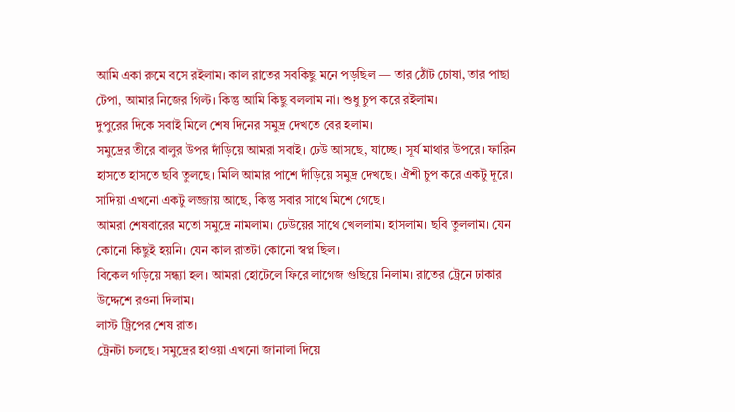আমি একা রুমে বসে রইলাম। কাল রাতের সবকিছু মনে পড়ছিল — তার ঠোঁট চোষা, তার পাছা টেপা, আমার নিজের গিল্ট। কিন্তু আমি কিছু বললাম না। শুধু চুপ করে রইলাম।
দুপুরের দিকে সবাই মিলে শেষ দিনের সমুদ্র দেখতে বের হলাম।
সমুদ্রের তীরে বালুর উপর দাঁড়িয়ে আমরা সবাই। ঢেউ আসছে, যাচ্ছে। সূর্য মাথার উপরে। ফারিন হাসতে হাসতে ছবি তুলছে। মিলি আমার পাশে দাঁড়িয়ে সমুদ্র দেখছে। ঐশী চুপ করে একটু দূরে। সাদিয়া এখনো একটু লজ্জায় আছে, কিন্তু সবার সাথে মিশে গেছে।
আমরা শেষবারের মতো সমুদ্রে নামলাম। ঢেউয়ের সাথে খেললাম। হাসলাম। ছবি তুললাম। যেন কোনো কিছুই হয়নি। যেন কাল রাতটা কোনো স্বপ্ন ছিল।
বিকেল গড়িয়ে সন্ধ্যা হল। আমরা হোটেলে ফিরে লাগেজ গুছিয়ে নিলাম। রাতের ট্রেনে ঢাকার উদ্দেশে রওনা দিলাম।
লাস্ট ট্রিপের শেষ রাত।
ট্রেনটা চলছে। সমুদ্রের হাওয়া এখনো জানালা দিয়ে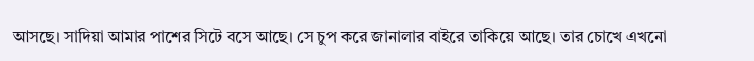আসছে। সাদিয়া আমার পাশের সিটে বসে আছে। সে চুপ করে জানালার বাইরে তাকিয়ে আছে। তার চোখে এখনো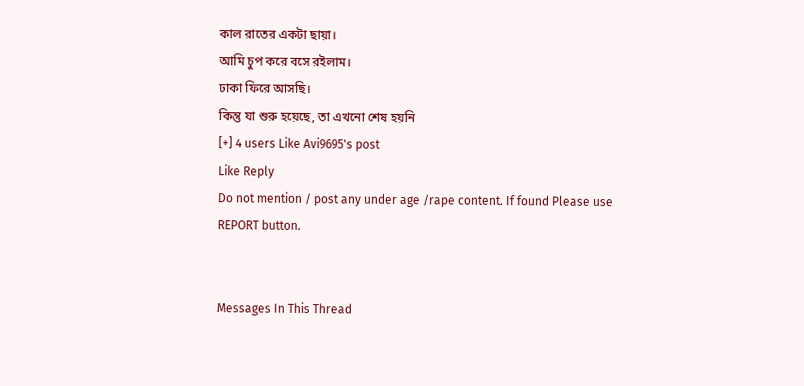কাল রাতের একটা ছায়া।
আমি চুপ করে বসে রইলাম।
ঢাকা ফিরে আসছি।
কিন্তু যা শুরু হয়েছে, তা এখনো শেষ হয়নি
[+] 4 users Like Avi9695's post
Like Reply
Do not mention / post any under age /rape content. If found Please use REPORT button.


Messages In This Thread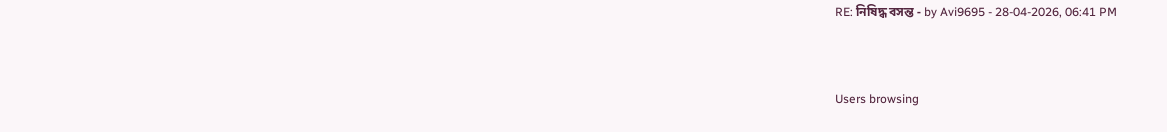RE: নিষিদ্ধ বসন্ত - by Avi9695 - 28-04-2026, 06:41 PM



Users browsing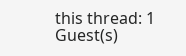this thread: 1 Guest(s)